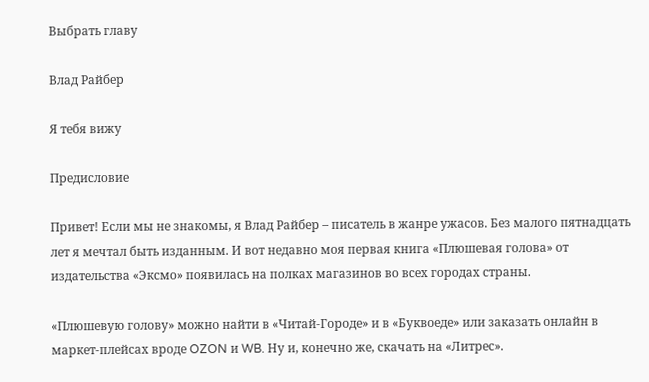Выбрать главу

Влад Райбер

Я тебя вижу

Предисловие

Привет! Если мы не знакомы, я Влад Райбер – писатель в жанре ужасов. Без малого пятнадцать лет я мечтал быть изданным. И вот недавно моя первая книга «Плюшевая голова» от издательства «Эксмо» появилась на полках магазинов во всех городах страны.

«Плюшевую голову» можно найти в «Читай-Городе» и в «Буквоеде» или заказать онлайн в маркет-плейсах вроде OZON и WB. Ну и, конечно же, скачать на «Литрес».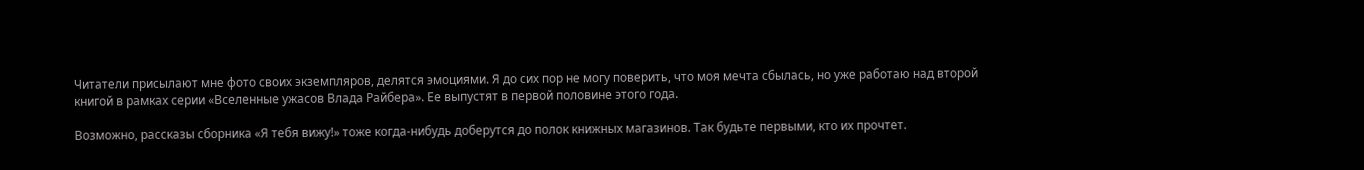Читатели присылают мне фото своих экземпляров, делятся эмоциями. Я до сих пор не могу поверить, что моя мечта сбылась, но уже работаю над второй книгой в рамках серии «Вселенные ужасов Влада Райбера». Ее выпустят в первой половине этого года.

Возможно, рассказы сборника «Я тебя вижу!» тоже когда-нибудь доберутся до полок книжных магазинов. Так будьте первыми, кто их прочтет.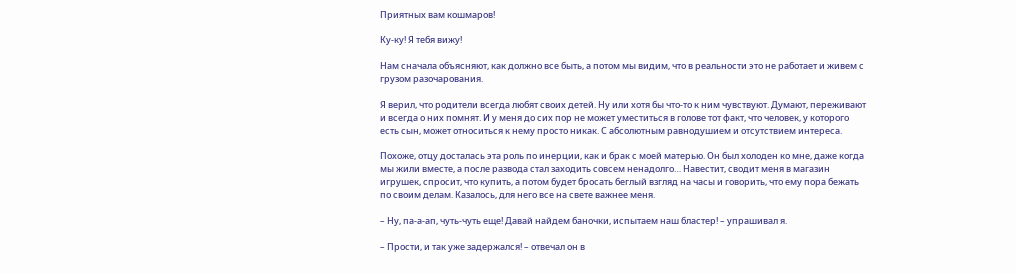Приятных вам кошмаров!

Ку-ку! Я тебя вижу!

Нам сначала объясняют, как должно все быть, а потом мы видим, что в реальности это не работает и живем с грузом разочарования.

Я верил, что родители всегда любят своих детей. Ну или хотя бы что-то к ним чувствуют. Думают, переживают и всегда о них помнят. И у меня до сих пор не может уместиться в голове тот факт, что человек, у которого есть сын, может относиться к нему просто никак. С абсолютным равнодушием и отсутствием интереса.

Похоже, отцу досталась эта роль по инерции, как и брак с моей матерью. Он был холоден ко мне, даже когда мы жили вместе, а после развода стал заходить совсем ненадолго… Навестит, сводит меня в магазин игрушек, спросит, что купить, а потом будет бросать беглый взгляд на часы и говорить, что ему пора бежать по своим делам. Казалось, для него все на свете важнее меня.

– Ну, па-а-ап, чуть-чуть еще! Давай найдем баночки, испытаем наш бластер! – упрашивал я.

– Прости, и так уже задержался! – отвечал он в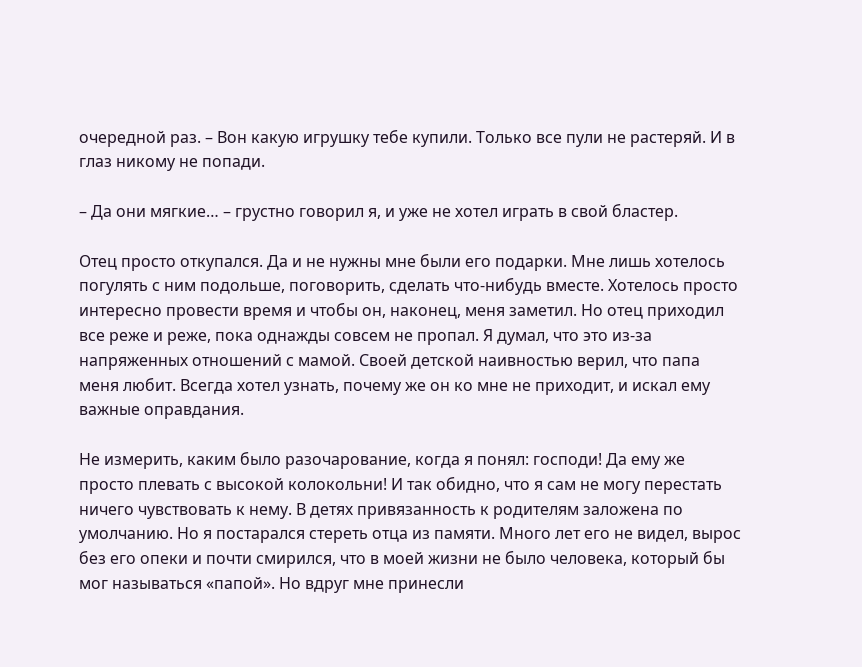очередной раз. – Вон какую игрушку тебе купили. Только все пули не растеряй. И в глаз никому не попади.

– Да они мягкие… – грустно говорил я, и уже не хотел играть в свой бластер.

Отец просто откупался. Да и не нужны мне были его подарки. Мне лишь хотелось погулять с ним подольше, поговорить, сделать что-нибудь вместе. Хотелось просто интересно провести время и чтобы он, наконец, меня заметил. Но отец приходил все реже и реже, пока однажды совсем не пропал. Я думал, что это из-за напряженных отношений с мамой. Своей детской наивностью верил, что папа меня любит. Всегда хотел узнать, почему же он ко мне не приходит, и искал ему важные оправдания.

Не измерить, каким было разочарование, когда я понял: господи! Да ему же просто плевать с высокой колокольни! И так обидно, что я сам не могу перестать ничего чувствовать к нему. В детях привязанность к родителям заложена по умолчанию. Но я постарался стереть отца из памяти. Много лет его не видел, вырос без его опеки и почти смирился, что в моей жизни не было человека, который бы мог называться «папой». Но вдруг мне принесли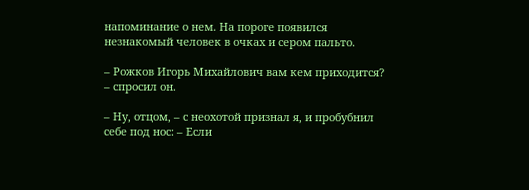напоминание о нем. На пороге появился незнакомый человек в очках и сером пальто.

– Рожков Игорь Михайлович вам кем приходится? – спросил он.

– Ну, отцом, – с неохотой признал я, и пробубнил себе под нос: – Если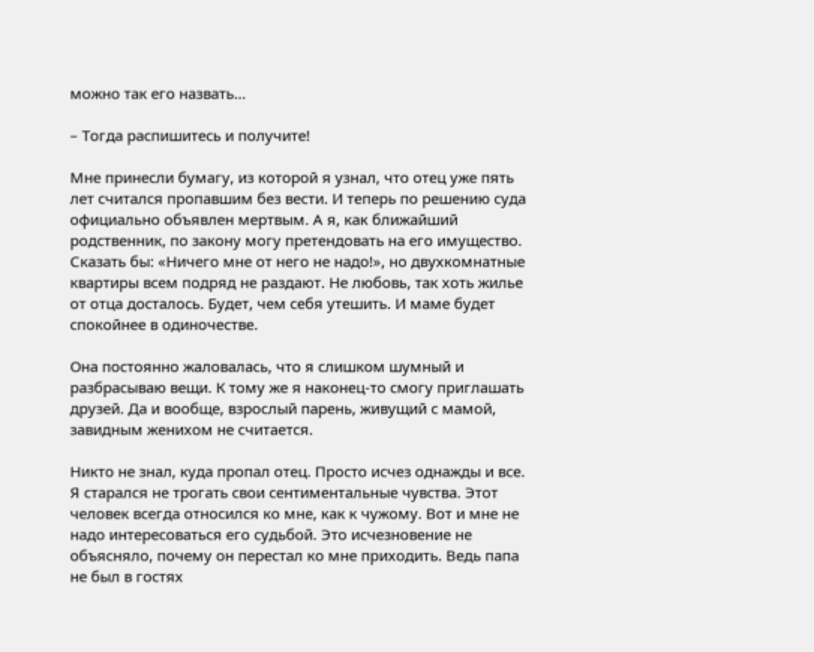можно так его назвать…

– Тогда распишитесь и получите!

Мне принесли бумагу, из которой я узнал, что отец уже пять лет считался пропавшим без вести. И теперь по решению суда официально объявлен мертвым. А я, как ближайший родственник, по закону могу претендовать на его имущество. Сказать бы: «Ничего мне от него не надо!», но двухкомнатные квартиры всем подряд не раздают. Не любовь, так хоть жилье от отца досталось. Будет, чем себя утешить. И маме будет спокойнее в одиночестве.

Она постоянно жаловалась, что я слишком шумный и разбрасываю вещи. К тому же я наконец-то смогу приглашать друзей. Да и вообще, взрослый парень, живущий с мамой, завидным женихом не считается.

Никто не знал, куда пропал отец. Просто исчез однажды и все. Я старался не трогать свои сентиментальные чувства. Этот человек всегда относился ко мне, как к чужому. Вот и мне не надо интересоваться его судьбой. Это исчезновение не объясняло, почему он перестал ко мне приходить. Ведь папа не был в гостях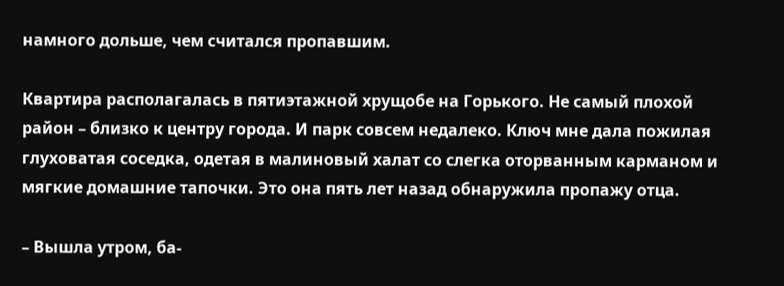намного дольше, чем считался пропавшим.

Квартира располагалась в пятиэтажной хрущобе на Горького. Не самый плохой район – близко к центру города. И парк совсем недалеко. Ключ мне дала пожилая глуховатая соседка, одетая в малиновый халат со слегка оторванным карманом и мягкие домашние тапочки. Это она пять лет назад обнаружила пропажу отца.

– Вышла утром, ба-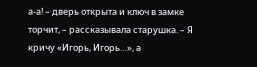а-а! – дверь открыта и ключ в замке торчит, – рассказывала старушка. – Я кричу «Игорь, Игорь…», а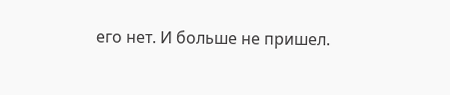его нет. И больше не пришел.